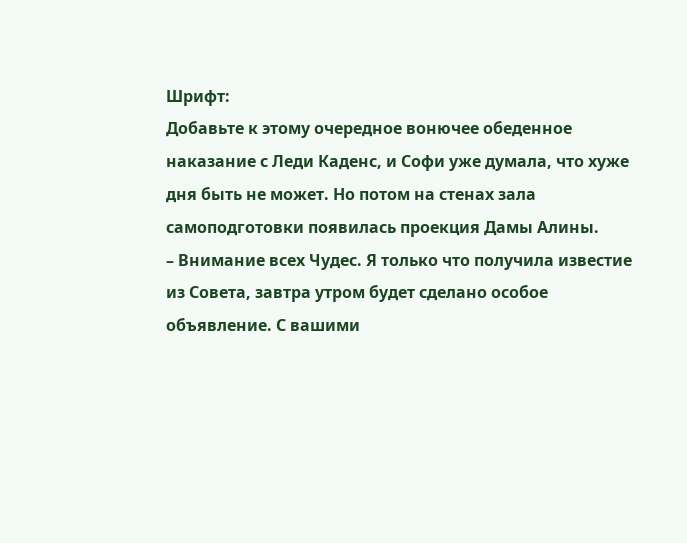Шрифт:
Добавьте к этому очередное вонючее обеденное наказание с Леди Каденс, и Софи уже думала, что хуже дня быть не может. Но потом на стенах зала самоподготовки появилась проекция Дамы Алины.
– Внимание всех Чудес. Я только что получила известие из Совета, завтра утром будет сделано особое объявление. С вашими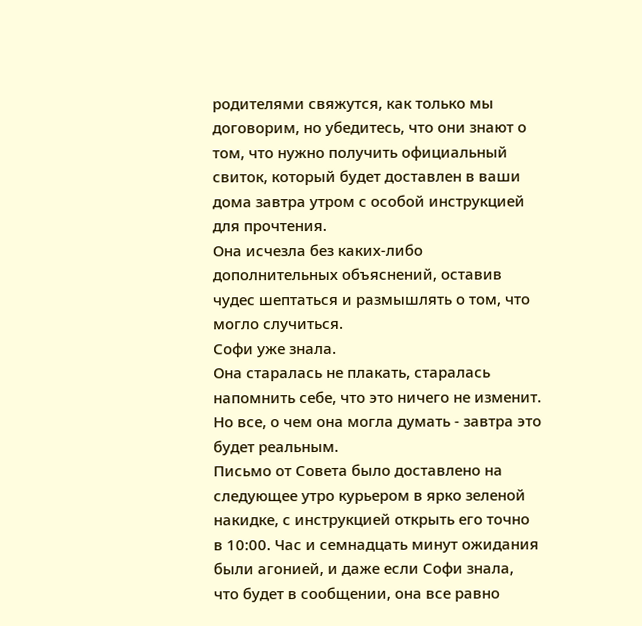родителями свяжутся, как только мы договорим, но убедитесь, что они знают о том, что нужно получить официальный свиток, который будет доставлен в ваши дома завтра утром с особой инструкцией для прочтения.
Она исчезла без каких-либо дополнительных объяснений, оставив чудес шептаться и размышлять о том, что могло случиться.
Софи уже знала.
Она старалась не плакать, старалась напомнить себе, что это ничего не изменит.
Но все, о чем она могла думать - завтра это будет реальным.
Письмо от Совета было доставлено на следующее утро курьером в ярко зеленой накидке, с инструкцией открыть его точно в 10:00. Час и семнадцать минут ожидания были агонией, и даже если Софи знала, что будет в сообщении, она все равно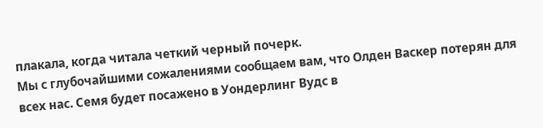плакала, когда читала четкий черный почерк.
Мы с глубочайшими сожалениями сообщаем вам, что Олден Васкер потерян для всех нас. Семя будет посажено в Уондерлинг Вудс в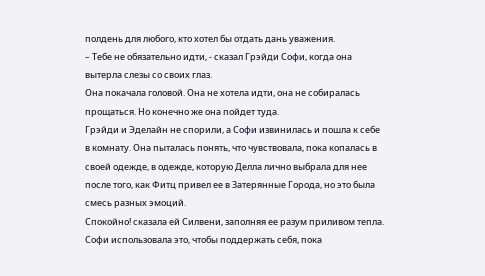полдень для любого, кто хотел бы отдать дань уважения.
– Тебе не обязательно идти, - сказал Грэйди Софи, когда она вытерла слезы со своих глаз.
Она покачала головой. Она не хотела идти, она не собиралась прощаться. Но конечно же она пойдет туда.
Грэйди и Эделайн не спорили, а Софи извинилась и пошла к себе в комнату. Она пыталась понять, что чувствовала, пока копалась в своей одежде, в одежде, которую Делла лично выбрала для нее после того, как Фитц привел ее в Затерянные Города, но это была смесь разных эмоций.
Спокойно! сказала ей Силвени, заполняя ее разум приливом тепла. Софи использовала это, чтобы поддержать себя, пока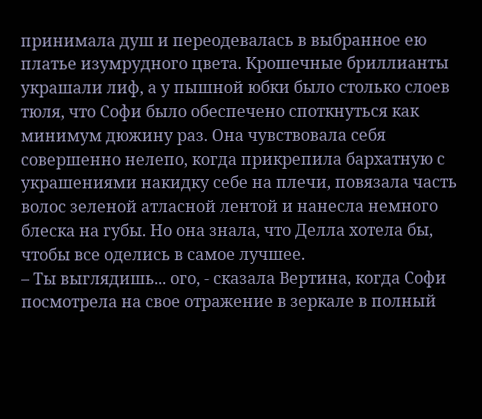принимала душ и переодевалась в выбранное ею платье изумрудного цвета. Крошечные бриллианты украшали лиф, а у пышной юбки было столько слоев тюля, что Софи было обеспечено споткнуться как минимум дюжину раз. Она чувствовала себя совершенно нелепо, когда прикрепила бархатную с украшениями накидку себе на плечи, повязала часть волос зеленой атласной лентой и нанесла немного блеска на губы. Но она знала, что Делла хотела бы, чтобы все оделись в самое лучшее.
– Ты выглядишь... ого, - сказала Вертина, когда Софи посмотрела на свое отражение в зеркале в полный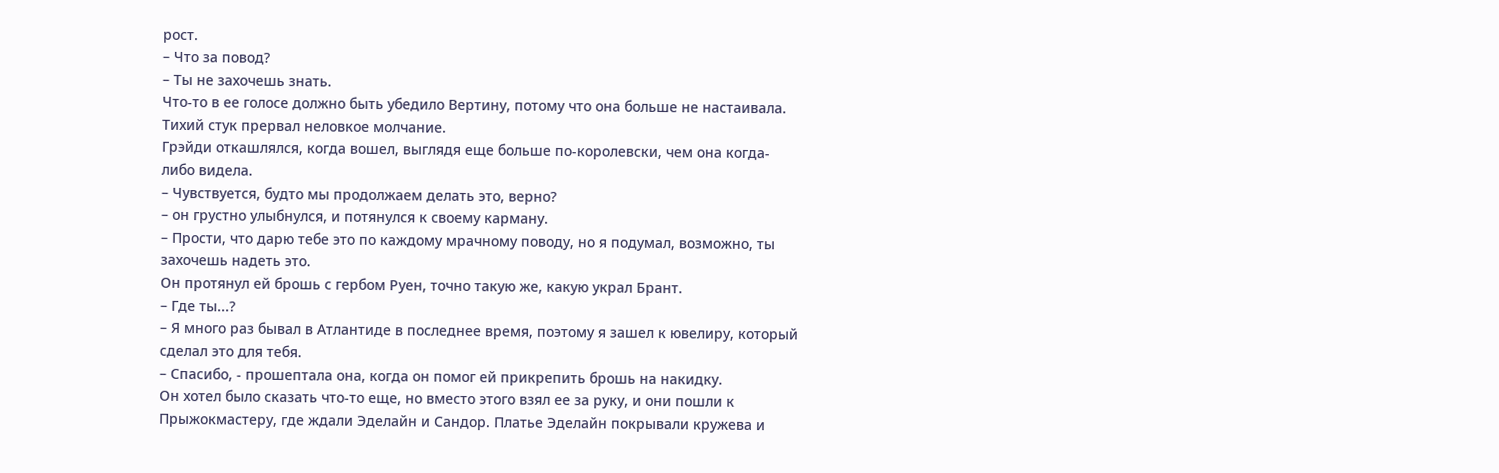рост.
– Что за повод?
– Ты не захочешь знать.
Что-то в ее голосе должно быть убедило Вертину, потому что она больше не настаивала. Тихий стук прервал неловкое молчание.
Грэйди откашлялся, когда вошел, выглядя еще больше по-королевски, чем она когда-либо видела.
– Чувствуется, будто мы продолжаем делать это, верно?
– он грустно улыбнулся, и потянулся к своему карману.
– Прости, что дарю тебе это по каждому мрачному поводу, но я подумал, возможно, ты захочешь надеть это.
Он протянул ей брошь с гербом Руен, точно такую же, какую украл Брант.
– Где ты...?
– Я много раз бывал в Атлантиде в последнее время, поэтому я зашел к ювелиру, который сделал это для тебя.
– Спасибо, - прошептала она, когда он помог ей прикрепить брошь на накидку.
Он хотел было сказать что-то еще, но вместо этого взял ее за руку, и они пошли к Прыжокмастеру, где ждали Эделайн и Сандор. Платье Эделайн покрывали кружева и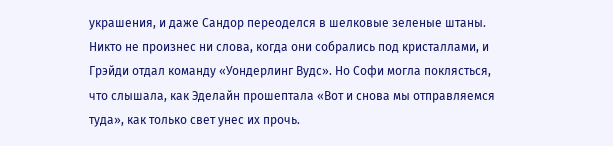украшения, и даже Сандор переоделся в шелковые зеленые штаны. Никто не произнес ни слова, когда они собрались под кристаллами, и Грэйди отдал команду «Уондерлинг Вудс». Но Софи могла поклясться, что слышала, как Эделайн прошептала «Вот и снова мы отправляемся туда», как только свет унес их прочь.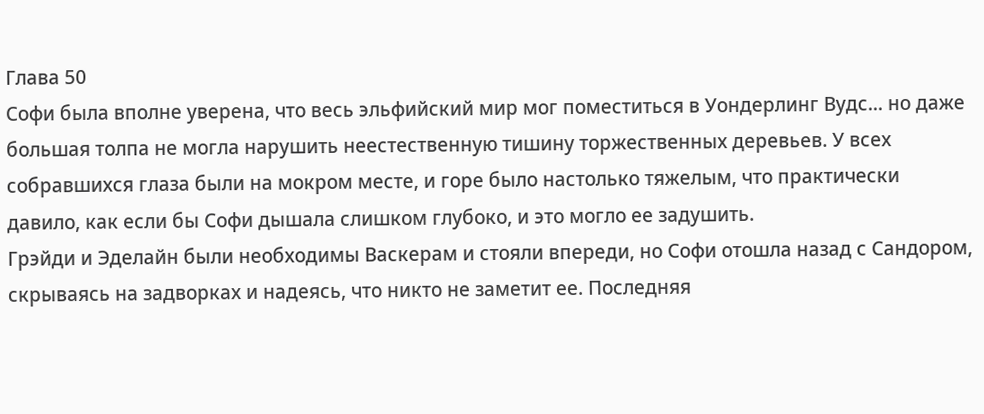Глава 50
Софи была вполне уверена, что весь эльфийский мир мог поместиться в Уондерлинг Вудс... но даже большая толпа не могла нарушить неестественную тишину торжественных деревьев. У всех собравшихся глаза были на мокром месте, и горе было настолько тяжелым, что практически давило, как если бы Софи дышала слишком глубоко, и это могло ее задушить.
Грэйди и Эделайн были необходимы Васкерам и стояли впереди, но Софи отошла назад с Сандором, скрываясь на задворках и надеясь, что никто не заметит ее. Последняя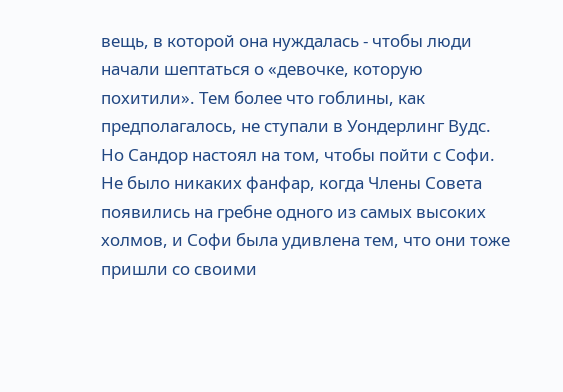вещь, в которой она нуждалась - чтобы люди начали шептаться о «девочке, которую похитили». Тем более что гоблины, как предполагалось, не ступали в Уондерлинг Вудс. Но Сандор настоял на том, чтобы пойти с Софи.
Не было никаких фанфар, когда Члены Совета появились на гребне одного из самых высоких холмов, и Софи была удивлена тем, что они тоже пришли со своими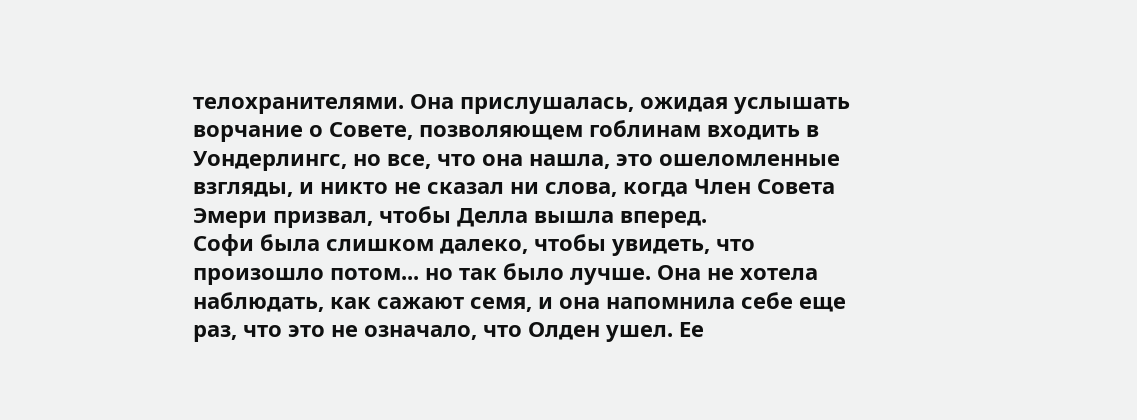телохранителями. Она прислушалась, ожидая услышать ворчание о Совете, позволяющем гоблинам входить в Уондерлингс, но все, что она нашла, это ошеломленные взгляды, и никто не сказал ни слова, когда Член Совета Эмери призвал, чтобы Делла вышла вперед.
Софи была слишком далеко, чтобы увидеть, что произошло потом... но так было лучше. Она не хотела наблюдать, как сажают семя, и она напомнила себе еще раз, что это не означало, что Олден ушел. Ее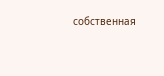собственная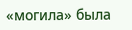«могила» была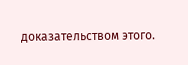доказательством этого.